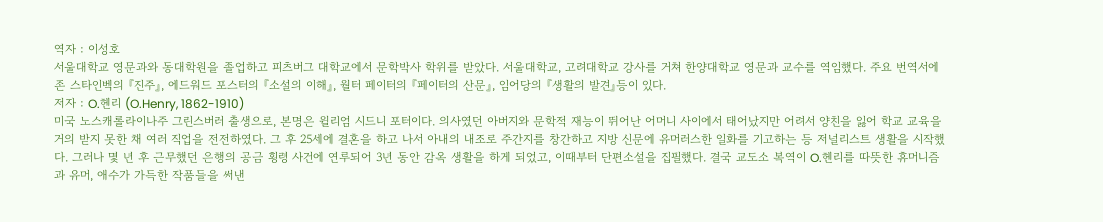역자 : 이성호
서울대학교 영문과와 동대학원을 졸업하고 피츠버그 대학교에서 문학박사 학위를 받았다. 서울대학교, 고려대학교 강사를 거쳐 한양대학교 영문과 교수를 역임했다. 주요 번역서에 존 스타인벡의 『진주』, 에드워드 포스터의 『소설의 이해』, 월터 페이터의 『페이터의 산문』, 임어당의 『생활의 발견』등이 있다.
저자 : O.헨리 (O.Henry, 1862-1910)
미국 노스캐롤라이나주 그린스버러 출생으로, 본명은 윌리엄 시드니 포터이다. 의사였던 아버지와 문학적 재능이 뛰어난 어머니 사이에서 태어났지만 어려서 양친을 잃어 학교 교육을 거의 받지 못한 채 여러 직업을 전전하였다. 그 후 25세에 결혼을 하고 나서 아내의 내조로 주간지를 창간하고 지방 신문에 유머러스한 일화를 기고하는 등 저널리스트 생활을 시작했다. 그러나 몇 년 후 근무했던 은행의 공금 횡령 사건에 연루되어 3년 동안 감옥 생활을 하게 되었고, 이때부터 단편소설을 집필했다. 결국 교도소 복역이 O.헨리를 따뜻한 휴머니즘과 유머, 애수가 가득한 작품들을 써낸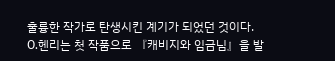훌륭한 작가로 탄생시킨 계기가 되었던 것이다.
O.헨리는 첫 작품으로 『캐비지와 임금님』을 발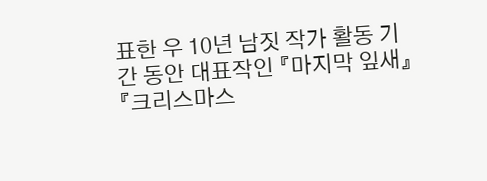표한 우 10년 남짓 작가 활동 기간 동안 대표작인 『마지막 잎새』『크리스마스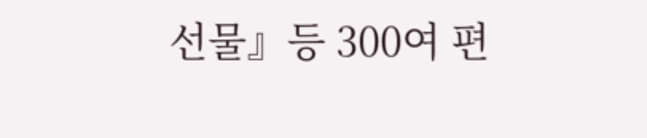선물』등 300여 편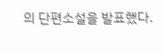의 단편소설을 발표했다.